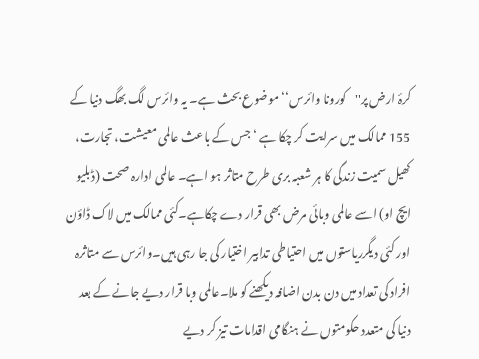کرۂ ارض پر''کورونا وائرس‘‘ موضوع بحث ہے۔ یہ وائرس لگ بھگ دنیا کے 155 ممالک میں سرایت کر چکا ہے ‘جس کے باعث عالمی معیشت، تجارت، کھیل سمیت زندگی کا ہر شعبہ بری طرح متاثر ہو اہے۔ عالمی ادارہ صحت (ڈبلیو ایچ او) اسے عالمی وبائی مرض بھی قرار دے چکاہے۔کئی ممالک میں لاک ڈاؤن اور کئی دیگرریاستوں میں احتیاطی تدابیر اختیار کی جا رہی ہیں۔وائرس سے متاثرہ افراد کی تعداد میں دن بدن اضافہ دیکھنے کو ملا۔عالمی وبا قرار دیے جانے کے بعد دنیا کی متعدد حکومتوں نے ہنگامی اقدامات تیز کر دیے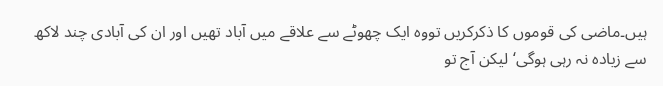ہیں۔ماضی کی قوموں کا ذکرکریں تووہ ایک چھوٹے سے علاقے میں آباد تھیں اور ان کی آبادی چند لاکھ سے زیادہ نہ رہی ہوگی‘ لیکن آج تو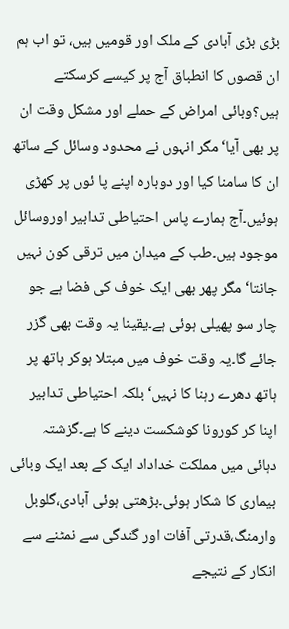بڑی بڑی آبادی کے ملک اور قومیں ہیں، تو اب ہم ان قصوں کا انطباق آج پر کیسے کرسکتے ہیں؟وبائی امراض کے حملے اور مشکل وقت ان پر بھی آیا‘مگر انہوں نے محدود وسائل کے ساتھ ان کا سامنا کیا اور دوبارہ اپنے پا ئوں پر کھڑی ہوئیں۔آج ہمارے پاس احتیاطی تدابیر اوروسائل موجود ہیں۔طب کے میدان میں ترقی کون نہیں جانتا‘مگر پھر بھی ایک خوف کی فضا ہے جو چار سو پھیلی ہوئی ہے۔یقینا یہ وقت بھی گزر جائے گا۔یہ وقت خوف میں مبتلا ہوکر ہاتھ پر ہاتھ دھرے رہنا کا نہیں‘بلکہ احتیاطی تدابیر اپنا کر کورونا کوشکست دینے کا ہے۔گزشتہ دہائی میں مملکت خداداد ایک کے بعد ایک وبائی بیماری کا شکار ہوئی۔بڑھتی ہوئی آبادی،گلوبل وارمنگ،قدرتی آفات اور گندگی سے نمٹنے سے انکار کے نتیجے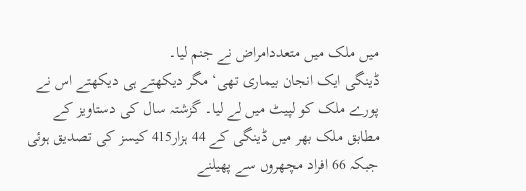میں ملک میں متعددامراض نے جنم لیا۔
ڈینگی ایک انجان بیماری تھی‘ مگر دیکھتے ہی دیکھتے اس نے پورے ملک کو لپیٹ میں لے لیا۔ گزشتہ سال کی دستاویز کے مطابق ملک بھر میں ڈینگی کے 44 ہزار415 کیسز کی تصدیق ہوئی جبکہ 66 افراد مچھروں سے پھیلنے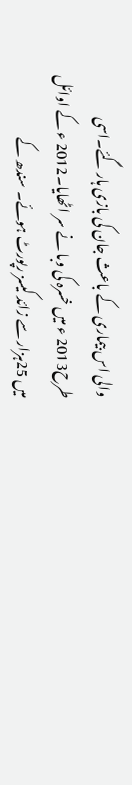والی اس بیماری کے باعث جان کی بازی ہار گئے۔اسی طرح2013 ء میں خسرہ کی وبا نے سر اٹھایا۔2012 ء کے اوائل میں 25ہزار سے زائد کیسز رپورٹ ہوئے۔ سندھ کے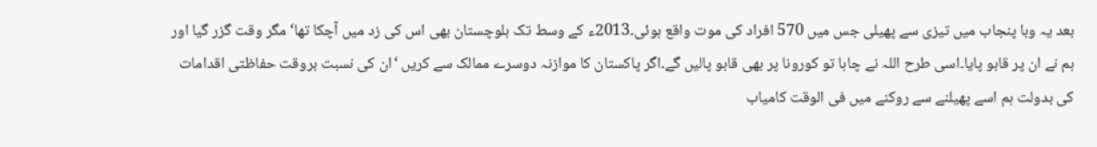بعد یہ وبا پنجاب میں تیزی سے پھیلی جس میں 570 افراد کی موت واقع ہوئی۔2013ء کے وسط تک بلوچستان بھی اس کی زد میں آچکا تھا‘مگر وقت گزر گیا اور ہم نے ان پر قابو پایا۔اسی طرح اللہ نے چاہا تو کورونا پر بھی قابو پالیں گے۔اگر پاکستان کا موازنہ دوسرے ممالک سے کریں ‘ان کی نسبت بروقت حفاظتی اقدامات کی بدولت ہم اسے پھیلنے سے روکنے میں فی الوقت کامیاب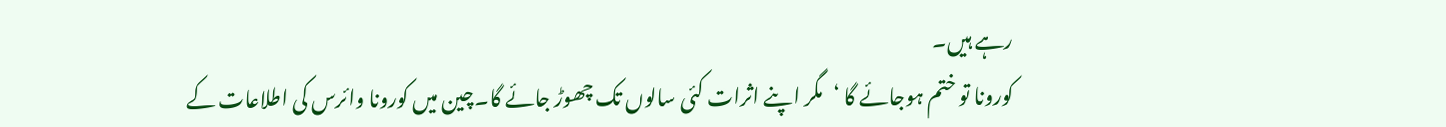رہے ہیں۔
کورونا تو ختم ہوجائے گا ‘مگر اپنے اثرات کئی سالوں تک چھوڑ جائے گا۔چین میں کورونا وائرس کی اطلاعات کے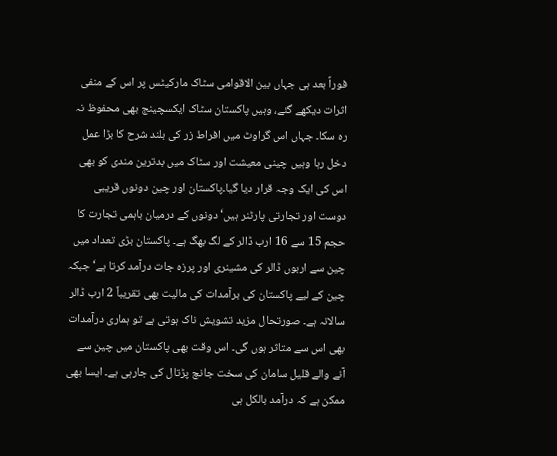فوراً بعد ہی جہاں بین الاقوامی سٹاک مارکیٹس پر اس کے منفی اثرات دیکھے گئے، وہیں پاکستان سٹاک ایکسچینج بھی محفوظ نہ رہ سکا۔ جہاں اس گراوٹ میں افراط زر کی بلند شرح کا بڑا عمل دخل رہا وہیں چینی معیشت اور سٹاک میں بدترین مندی کو بھی اس کی ایک وجہ قرار دیا گیا۔پاکستان اور چین دونوں قریبی دوست اور تجارتی پارٹنر ہیں‘ دونوں کے درمیان باہمی تجارت کا حجم 15 سے 16 ارب ڈالر کے لگ بھگ ہے۔ پاکستان بڑی تعداد میں چین سے اربوں ڈالر کی مشینری اور پرزہ جات درآمد کرتا ہے‘ جبکہ چین کے لیے پاکستان کی برآمدات کی مالیت بھی تقریباً 2 ارب ڈالر سالانہ ہے۔ صورتحال مزید تشویش ناک ہوتی ہے تو ہماری درآمدات بھی اس سے متاثر ہوں گی۔ اس وقت بھی پاکستان میں چین سے آنے والے قلیل سامان کی سخت جانچ پڑتال کی جارہی ہے۔ ایسا بھی ممکن ہے کہ درآمد بالکل ہی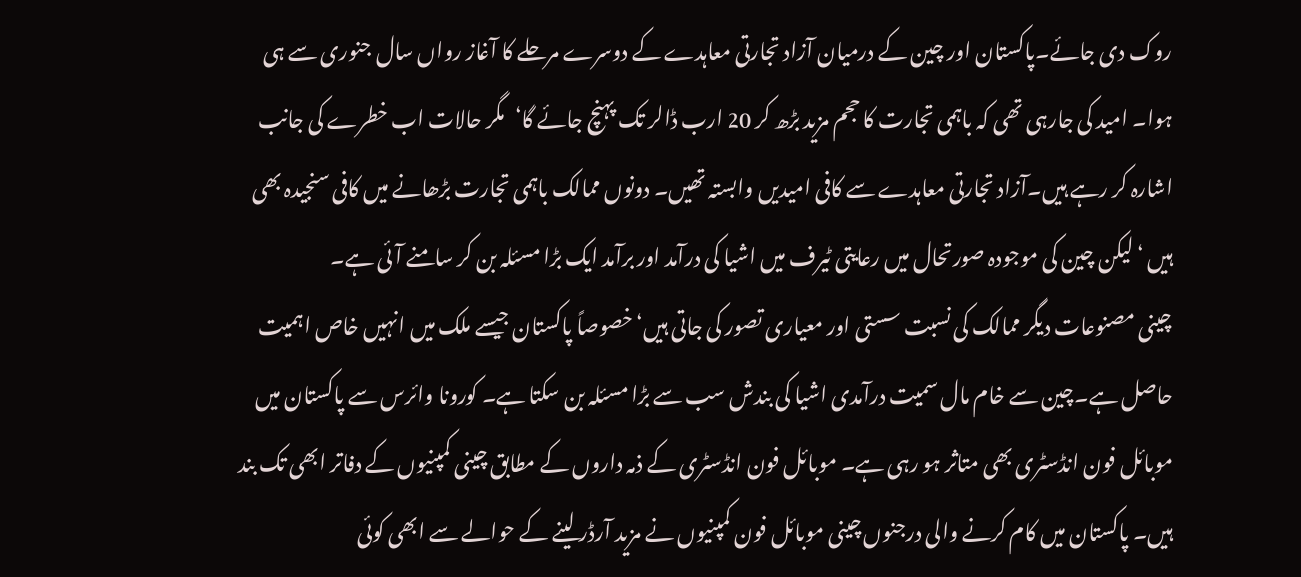روک دی جائے۔پاکستان اور چین کے درمیان آزاد تجارتی معاہدے کے دوسرے مرحلے کا آغاز رواں سال جنوری سے ہی ہوا۔ امید کی جارہی تھی کہ باہمی تجارت کا حجم مزید بڑھ کر 20 ارب ڈالر تک پہنچ جائے گا‘مگر حالات اب خطرے کی جانب اشارہ کر رہے ہیں۔آزاد تجارتی معاہدے سے کافی امیدیں وابستہ تھیں۔ دونوں ممالک باہمی تجارت بڑھانے میں کافی سنجیدہ بھی ہیں ‘لیکن چین کی موجودہ صورتحال میں رعایتی ٹیرف میں اشیا کی درآمد اور برآمد ایک بڑا مسئلہ بن کر سامنے آئی ہے۔
چینی مصنوعات دیگر ممالک کی نسبت سستی اور معیاری تصور کی جاتی ہیں‘خصوصاً پاکستان جیسے ملک میں انہیں خاص اہمیت حاصل ہے۔چین سے خام مال سمیت درآمدی اشیا کی بندش سب سے بڑا مسئلہ بن سکتا ہے۔ کورونا وائرس سے پاکستان میں موبائل فون انڈسٹری بھی متاثر ہو رہی ہے۔ موبائل فون انڈسٹری کے ذمہ داروں کے مطابق چینی کمپنیوں کے دفاتر ابھی تک بند ہیں۔ پاکستان میں کام کرنے والی درجنوں چینی موبائل فون کمپنیوں نے مزید آرڈر لینے کے حوالے سے ابھی کوئی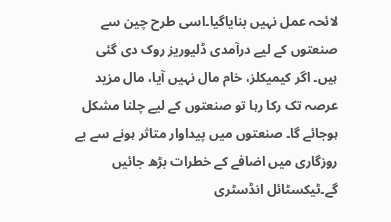لائحہ عمل نہیں بنایاگیا۔اسی طرح چین سے صنعتوں کے لیے درآمدی ڈلیوریز روک دی گئی ہیں۔ اگر کیمیکلز، خام مال نہیں آیا، مال مزید عرصہ تک رکا رہا تو صنعتوں کے لیے چلنا مشکل ہوجائے گا۔ صنعتوں میں پیداوار متاثر ہونے سے بے روزگاری میں اضافے کے خطرات بڑھ جائیں گے۔ٹیکسٹائل انڈسٹری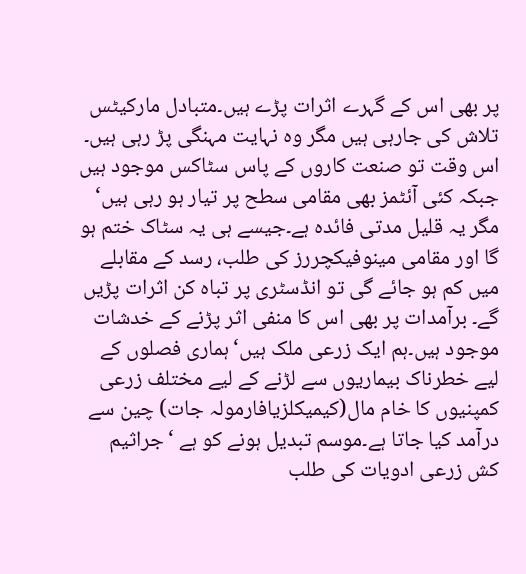پر بھی اس کے گہرے اثرات پڑے ہیں۔متبادل مارکیٹس تلاش کی جارہی ہیں مگر وہ نہایت مہنگی پڑ رہی ہیں۔ اس وقت تو صنعت کاروں کے پاس سٹاکس موجود ہیں جبکہ کئی آئٹمز بھی مقامی سطح پر تیار ہو رہی ہیں‘ مگر یہ قلیل مدتی فائدہ ہے۔جیسے ہی یہ سٹاک ختم ہو گا اور مقامی مینوفیکچررز کی طلب، رسد کے مقابلے میں کم ہو جائے گی تو انڈسٹری پر تباہ کن اثرات پڑیں گے۔ برآمدات پر بھی اس کا منفی اثر پڑنے کے خدشات موجود ہیں۔ہم ایک زرعی ملک ہیں‘ہماری فصلوں کے لیے خطرناک بیماریوں سے لڑنے کے لیے مختلف زرعی کمپنیوں کا خام مال(کیمیکلزیافارمولہ جات) چین سے درآمد کیا جاتا ہے۔موسم تبدیل ہونے کو ہے ‘جراثیم کش زرعی ادویات کی طلب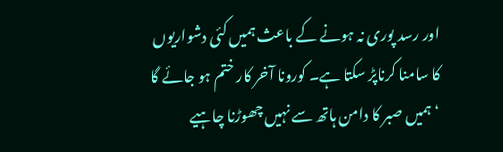اور رسد پوری نہ ہونے کے باعث ہمیں کئی دشواریوں کا سامنا کرناپڑ سکتا ہے۔ کورونا آخر کار ختم ہو جائے گا ‘ ہمیں صبر کا دامن ہاتھ سے نہیں چھوڑنا چاہیے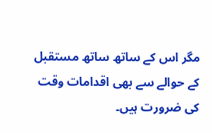مگر اس کے ساتھ ساتھ مستقبل کے حوالے سے بھی اقدامات وقت کی ضرورت ہیں۔